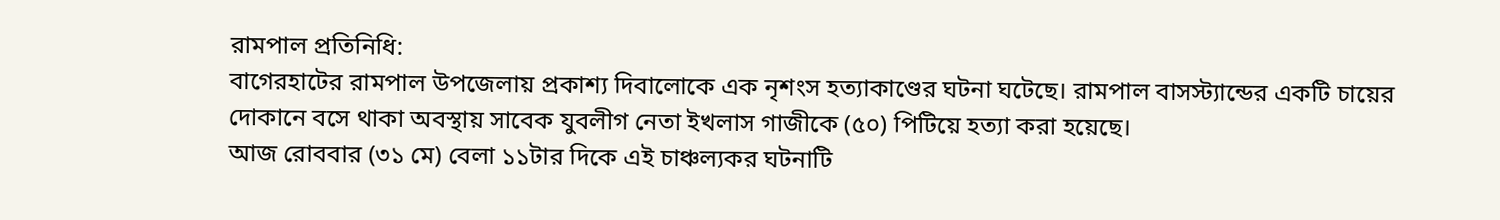রামপাল প্রতিনিধি:
বাগেরহাটের রামপাল উপজেলায় প্রকাশ্য দিবালোকে এক নৃশংস হত্যাকাণ্ডের ঘটনা ঘটেছে। রামপাল বাসস্ট্যান্ডের একটি চায়ের দোকানে বসে থাকা অবস্থায় সাবেক যুবলীগ নেতা ইখলাস গাজীকে (৫০) পিটিয়ে হত্যা করা হয়েছে।
আজ রোববার (৩১ মে) বেলা ১১টার দিকে এই চাঞ্চল্যকর ঘটনাটি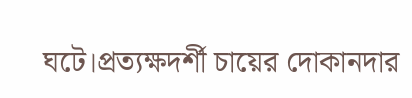ঘটে।প্রত্যক্ষদর্শী চায়ের দোকানদার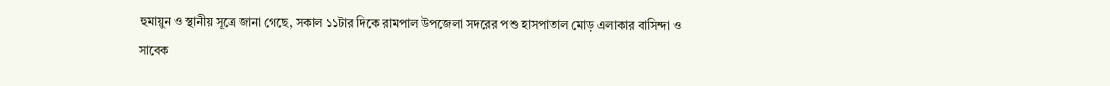হুমায়ুন ও স্থানীয় সূত্রে জানা গেছে, সকাল ১১টার দিকে রামপাল উপজেলা সদরের পশু হাসপাতাল মোড় এলাকার বাসিন্দা ও সাবেক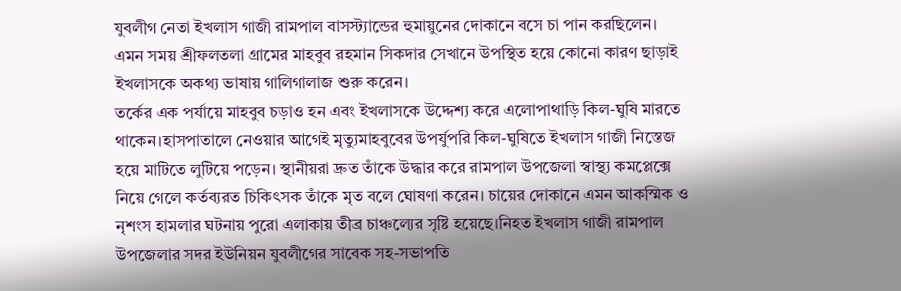যুবলীগ নেতা ইখলাস গাজী রামপাল বাসস্ট্যান্ডের হুমায়ুনের দোকানে বসে চা পান করছিলেন। এমন সময় শ্রীফলতলা গ্রামের মাহবুব রহমান সিকদার সেখানে উপস্থিত হয়ে কোনো কারণ ছাড়াই ইখলাসকে অকথ্য ভাষায় গালিগালাজ শুরু করেন।
তর্কের এক পর্যায়ে মাহবুব চড়াও হন এবং ইখলাসকে উদ্দেশ্য করে এলোপাথাড়ি কিল-ঘুষি মারতে থাকেন।হাসপাতালে নেওয়ার আগেই মৃত্যুমাহবুবের উপর্যুপরি কিল-ঘুষিতে ইখলাস গাজী নিস্তেজ হয়ে মাটিতে লুটিয়ে পড়েন। স্থানীয়রা দ্রুত তাঁকে উদ্ধার করে রামপাল উপজেলা স্বাস্থ্য কমপ্লেক্সে নিয়ে গেলে কর্তব্যরত চিকিৎসক তাঁকে মৃত বলে ঘোষণা করেন। চায়ের দোকানে এমন আকস্মিক ও নৃশংস হামলার ঘটনায় পুরো এলাকায় তীব্র চাঞ্চল্যের সৃষ্টি হয়েছে।নিহত ইখলাস গাজী রামপাল উপজেলার সদর ইউনিয়ন যুবলীগের সাবেক সহ-সভাপতি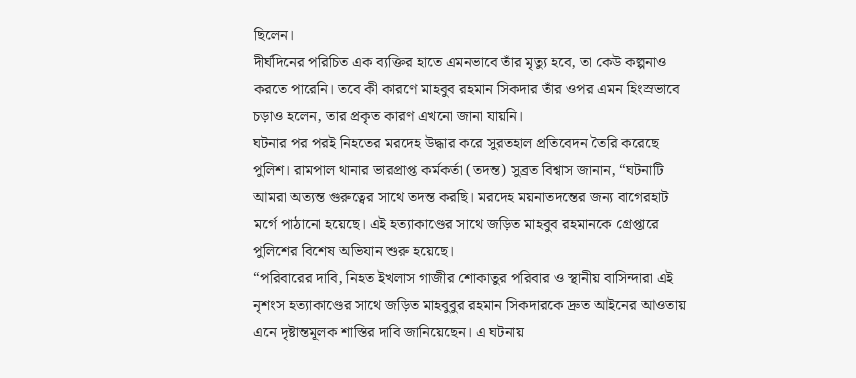ছিলেন।
দীর্ঘদিনের পরিচিত এক ব্যক্তির হাতে এমনভাবে তাঁর মৃত্যু হবে, তা কেউ কল্পনাও করতে পারেনি। তবে কী কারণে মাহবুব রহমান সিকদার তাঁর ওপর এমন হিংস্রভাবে চড়াও হলেন, তার প্রকৃত কারণ এখনো জানা যায়নি।
ঘটনার পর পরই নিহতের মরদেহ উদ্ধার করে সুরতহাল প্রতিবেদন তৈরি করেছে পুলিশ। রামপাল থানার ভারপ্রাপ্ত কর্মকর্তা (তদন্ত) সুব্রত বিশ্বাস জানান, “ঘটনাটি আমরা অত্যন্ত গুরুত্বের সাথে তদন্ত করছি। মরদেহ ময়নাতদন্তের জন্য বাগেরহাট মর্গে পাঠানো হয়েছে। এই হত্যাকাণ্ডের সাথে জড়িত মাহবুব রহমানকে গ্রেপ্তারে পুলিশের বিশেষ অভিযান শুরু হয়েছে।
“পরিবারের দাবি, নিহত ইখলাস গাজীর শোকাতুর পরিবার ও স্থানীয় বাসিন্দারা এই নৃশংস হত্যাকাণ্ডের সাথে জড়িত মাহবুবুর রহমান সিকদারকে দ্রুত আইনের আওতায় এনে দৃষ্টান্তমূলক শাস্তির দাবি জানিয়েছেন। এ ঘটনায়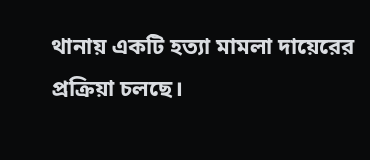থানায় একটি হত্যা মামলা দায়েরের প্রক্রিয়া চলছে।